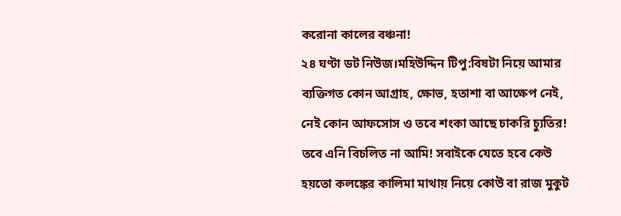করোনা কালের বঞ্চনা!
২৪ ঘণ্টা ডট নিউজ।মহিউদ্দিন টিপু:বিষটা নিয়ে আমার ব্যক্তিগত কোন আগ্রাহ, ক্ষোভ, হতাশা বা আক্ষেপ নেই, নেই কোন আফসোস ও তবে শংকা আছে চাকরি চ্যুতির! তবে এনি বিচলিত না আমি! সবাইকে যেতে হবে কেউ হয়তো কলঙ্কের কালিমা মাথায় নিয়ে কোউ বা রাজ মুকুট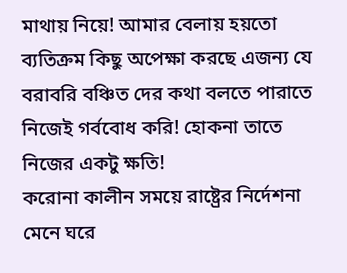মাথায় নিয়ে! আমার বেলায় হয়তো ব্যতিক্রম কিছু অপেক্ষা করছে এজন্য যে বরাবরি বঞ্চিত দের কথা বলতে পারাতে নিজেই গর্ববোধ করি! হোকনা তাতে নিজের একটু ক্ষতি!
করোনা কালীন সময়ে রাষ্ট্রের নির্দেশনা মেনে ঘরে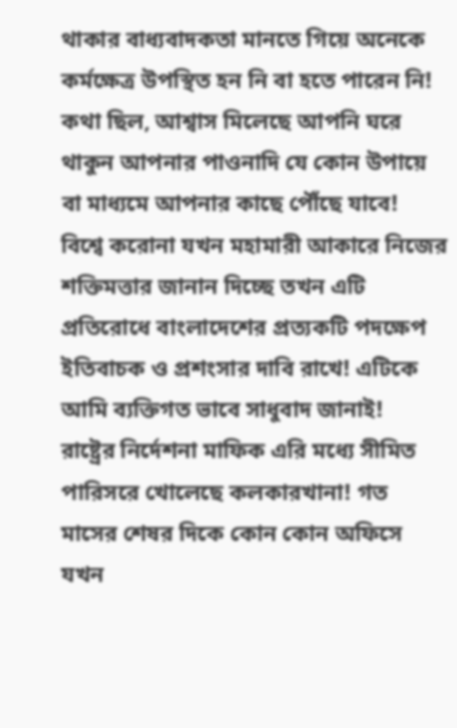থাকার বাধ্যবাদকতা মানতে গিয়ে অনেকে কর্মক্ষেত্র উপস্থিত হন নি বা হতে পারেন নি!
কথা ছিল, আশ্বাস মিলেছে আপনি ঘরে থাকুন আপনার পাওনাদি যে কোন উপায়ে বা মাধ্যমে আপনার কাছে পৌঁছে যাবে!
বিশ্বে করোনা যখন মহামারী আকারে নিজের শক্তিমত্তার জানান দিচ্ছে তখন এটি প্রতিরোধে বাংলাদেশের প্রত্যকটি পদক্ষেপ ইতিবাচক ও প্রশংসার দাবি রাখে! এটিকে আমি ব্যক্তিগত ভাবে সাধুবাদ জানাই!
রাষ্ট্রের নির্দেশনা মাফিক এরি মধ্যে সীমিত পারিসরে খোলেছে কলকারখানা! গত মাসের শেষর দিকে কোন কোন অফিসে যখন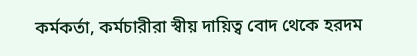কর্মকর্তা, কর্মচারীরা স্বীয় দায়িত্ব বোদ থেকে হরদম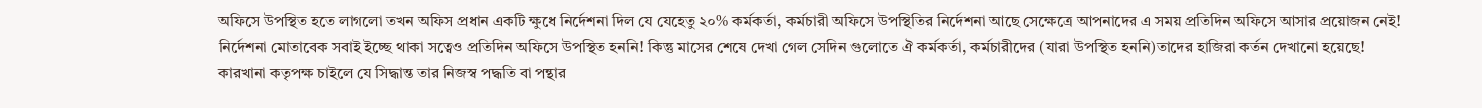অফিসে উপস্থিত হতে লাগলো তখন অফিস প্রধান একটি ক্ষুধে নির্দেশনা দিল যে যেহেতু ২০% কর্মকর্তা, কর্মচারী অফিসে উপস্থিতির নির্দেশনা আছে সেক্ষেত্রে আপনাদের এ সময় প্রতিদিন অফিসে আসার প্রয়োজন নেই!
নির্দেশনা মোতাবেক সবাই ইচ্ছে থাকা সত্বেও প্রতিদিন অফিসে উপস্থিত হননি! কিন্তু মাসের শেষে দেখা গেল সেদিন গুলোতে ঐ কর্মকর্তা, কর্মচারীদের (যারা উপস্থিত হননি)তাদের হাজিরা কর্তন দেখানো হয়েছে!
কারখানা কতৃপক্ষ চাইলে যে সিদ্ধান্ত তার নিজস্ব পদ্ধতি বা পন্থার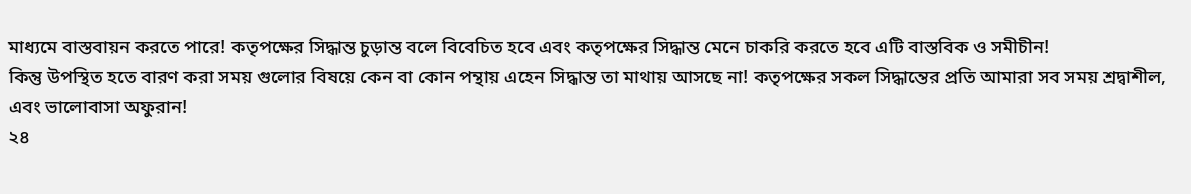মাধ্যমে বাস্তবায়ন করতে পারে! কতৃপক্ষের সিদ্ধান্ত চুড়ান্ত বলে বিবেচিত হবে এবং কতৃপক্ষের সিদ্ধান্ত মেনে চাকরি করতে হবে এটি বাস্তবিক ও সমীচীন!
কিন্তু উপস্থিত হতে বারণ করা সময় গুলোর বিষয়ে কেন বা কোন পন্থায় এহেন সিদ্ধান্ত তা মাথায় আসছে না! কতৃপক্ষের সকল সিদ্ধান্তের প্রতি আমারা সব সময় শ্রদ্বাশীল, এবং ভালোবাসা অফুরান!
২৪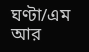ঘণ্টা/এম আর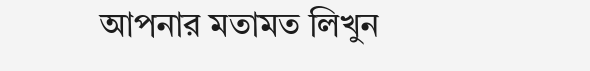আপনার মতামত লিখুন